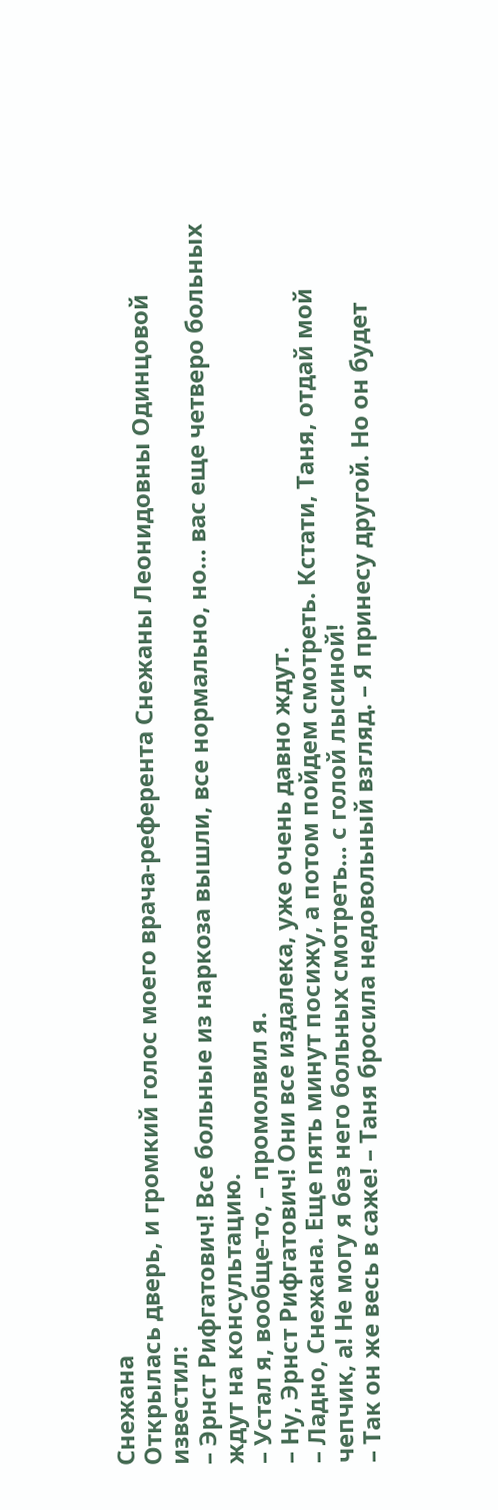Снежана
Открылась дверь, и громкий голос моего врача-референта Снежаны Леонидовны Одинцовой известил:
– Эрнст Рифгатович! Все больные из наркоза вышли, все нормально, но… вас еще четверо больных ждут на консультацию.
– Устал я, вообще-то, – промолвил я.
– Ну, Эрнст Рифгатович! Они все издалека, уже очень давно ждут.
– Ладно, Снежана. Еще пять минут посижу, а потом пойдем смотреть. Кстати, Таня, отдай мой чепчик, а! Не могу я без него больных смотреть… с голой лысиной!
– Так он же весь в саже! – Таня бросила недовольный взгляд. – Я принесу другой. Но он будет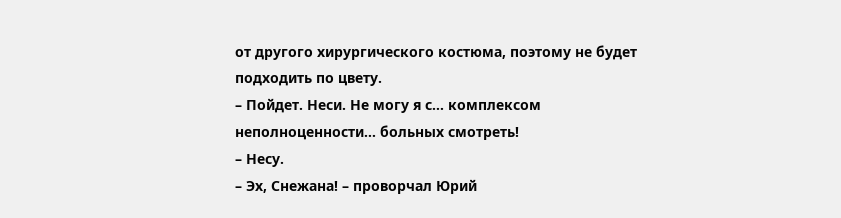от другого хирургического костюма, поэтому не будет подходить по цвету.
– Пойдет. Неси. Не могу я с… комплексом неполноценности… больных смотреть!
– Несу.
– Эх, Снежана! – проворчал Юрий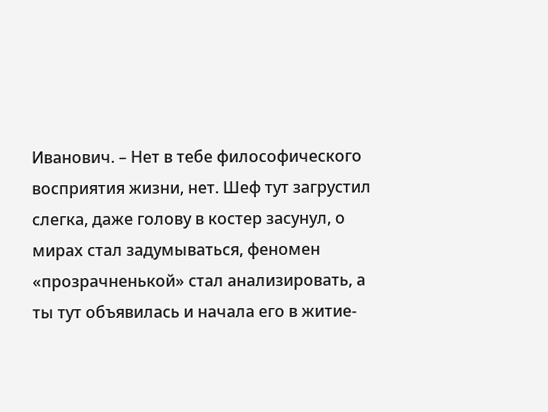Иванович. – Нет в тебе философического восприятия жизни, нет. Шеф тут загрустил слегка, даже голову в костер засунул, о мирах стал задумываться, феномен «прозрачненькой» стал анализировать, а ты тут объявилась и начала его в житие-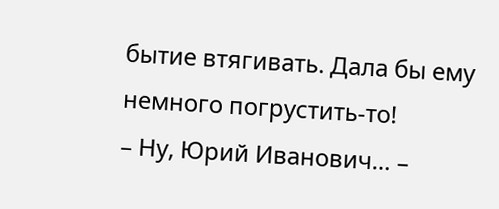бытие втягивать. Дала бы ему немного погрустить-то!
– Ну, Юрий Иванович… –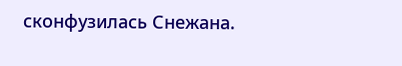сконфузилась Снежана.